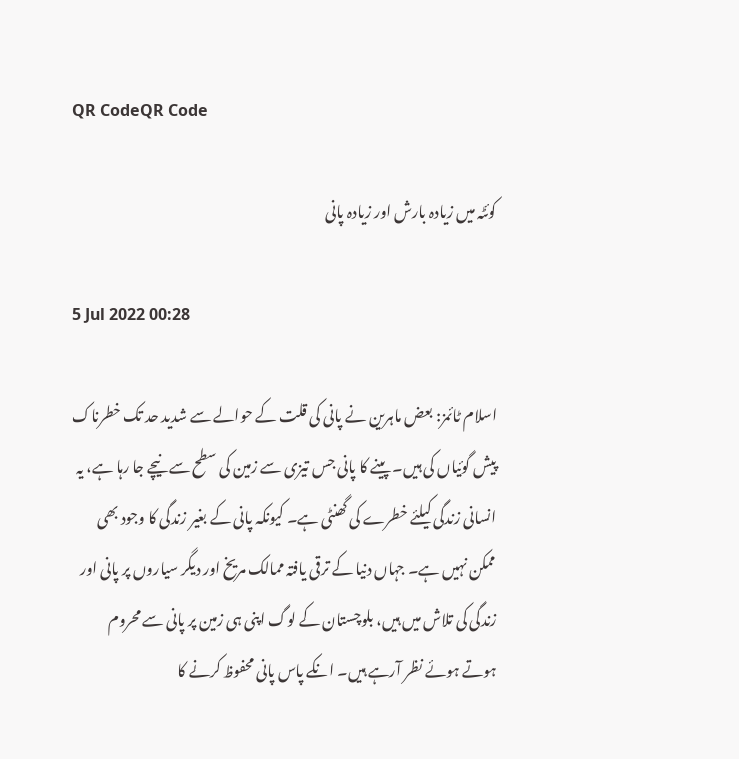QR CodeQR Code

کوئٹہ میں زیادہ بارش اور زیادہ پانی

5 Jul 2022 00:28

اسلام ٹائمز: بعض ماہرین نے پانی کی قلت کے حوالے سے شدید حد تک خطرناک پیش گوئیاں کی ہیں۔ پینے کا پانی جس تیزی سے زمین کی سطح سے نیچے جا رہا ہے، یہ انسانی زندگی کیلئے خطرے کی گھنٹی ہے۔ کیونکہ پانی کے بغیر زندگی کا وجود بھی ممکن نہیں ہے۔ جہاں دنیا کے ترقی یافتہ ممالک مریخ اور دیگر سیاروں پر پانی اور زندگی کی تلاش میں ہیں، بلوچستان کے لوگ اپنی ہی زمین پر پانی سے محروم ہوتے ہوئے نظر آرہے ہیں۔ انکے پاس پانی محفوظ کرنے کا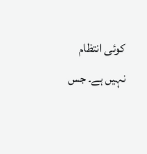کوئی انتظام نہیں ہے۔ جس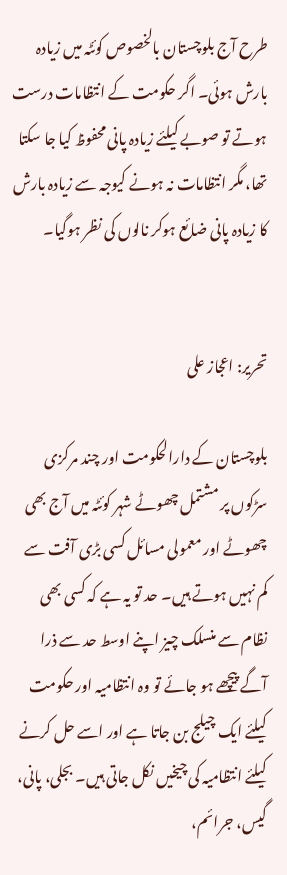طرح آج بلوچستان بالخصوص کوئٹہ میں زیادہ بارش ہوئی۔ اگر حکومت کے انتظامات درست ہوتے تو صوبے کیلئے زیادہ پانی محفوظ کیا جا سکتا تھا، مگر انتظامات نہ ہونے کیوجہ سے زیادہ بارش کا زیادہ پانی ضائع ہوکر نالوں کی نظر ہوگیا۔


تحریر: اعجاز علی

بلوچستان کے دارالحکومت اور چند مرکزی سڑکوں پر مشتمل چھوٹے شہر کوئٹہ میں آج بھی چھوٹے اور معمولی مسائل کسی بڑی آفت سے کم نہیں ہوتے ہیں۔ حد تو یہ ہے کہ کسی بھی نظام سے منسلک چیز اپنے اوسط حد سے ذرا آگے پیچھے ہو جائے تو وہ انتظامیہ اور حکومت کیلئے ایک چیلج بن جاتا ہے اور اسے حل کرنے کیلئے انتظامیہ کی چیخیں نکل جاتی ہیں۔ بجلی، پانی، گیس، جرائم،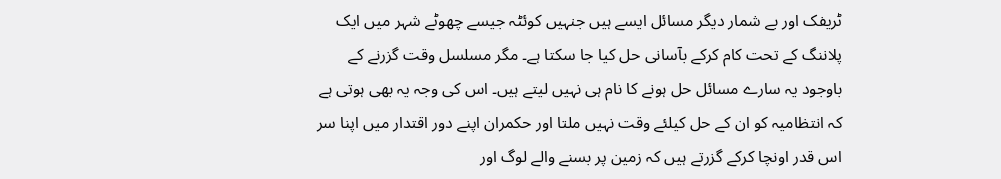ٹریفک اور بے شمار دیگر مسائل ایسے ہیں جنہیں کوئٹہ جیسے چھوٹے شہر میں ایک پلاننگ کے تحت کام کرکے بآسانی حل کیا جا سکتا ہے۔ مگر مسلسل وقت گزرنے کے باوجود یہ سارے مسائل حل ہونے کا نام ہی نہیں لیتے ہیں۔ اس کی وجہ یہ بھی ہوتی ہے کہ انتظامیہ کو ان کے حل کیلئے وقت نہیں ملتا اور حکمران اپنے دور اقتدار میں اپنا سر اس قدر اونچا کرکے گزرتے ہیں کہ زمین پر بسنے والے لوگ اور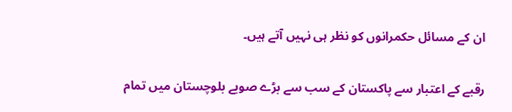ان کے مسائل حکمرانوں کو نظر ہی نہیں آتے ہیں۔

رقبے کے اعتبار سے پاکستان کے سب سے بڑے صوبے بلوچستان میں تمام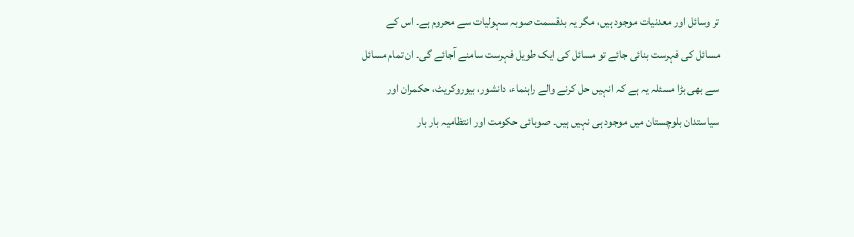تر وسائل اور معدنیات موجود ہیں، مگر یہ بدقسمت صوبہ سہولیات سے محروم ہے۔ اس کے مسائل کی فہرست بنائی جائے تو مسائل کی ایک طویل فہرست سامنے آجائے گی۔ ان تمام مسائل سے بھی بڑا مسئلہ یہ ہے کہ انہیں حل کرنے والے راہنماء، دانشور، بیوروکریٹ، حکمران اور سیاستدان بلوچستان میں موجود ہی نہیں ہیں۔ صوبائی حکومت اور انتظامیہ بار بار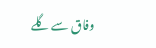وفاق سے گلے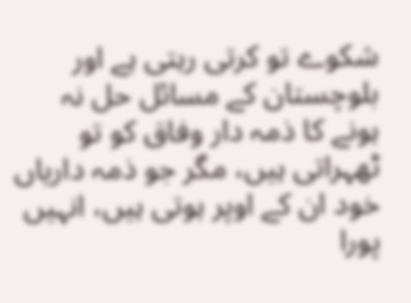شکوے تو کرتی رہتی ہے اور بلوچستان کے مسائل حل نہ ہونے کا ذمہ دار وفاق کو تو ٹھہراتی ہیں، مگر جو ذمہ داریاں خود ان کے اوپر ہوتی ہیں، انہیں پورا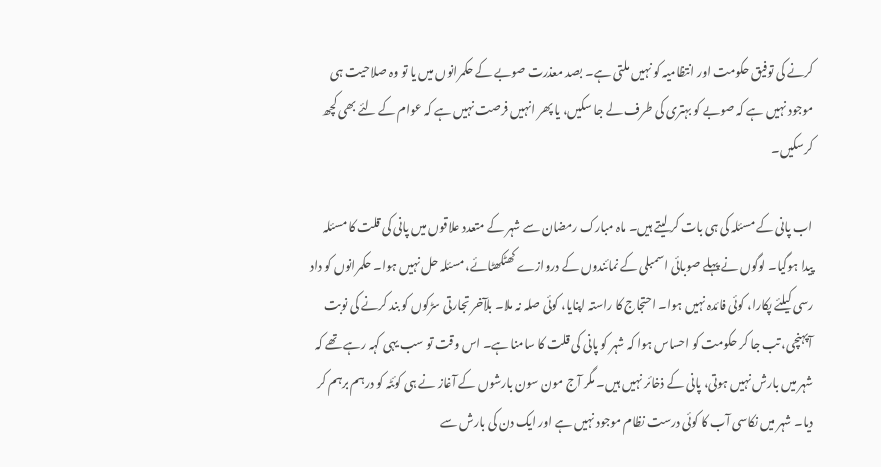کرنے کی توفیق حکومت اور انتظامیہ کو نہیں ملتی ہے۔ بصد معذرت صوبے کے حکمرانوں میں یا تو وہ صلاحیت ہی موجود نہیں ہے کہ صوبے کو بہتری کی طرف لے جا سکیں، یا پھر انہیں فرصت نہیں ہے کہ عوام کے لئے بھی کچھ کرسکیں۔

اب پانی کے مسئلہ کی ہی بات کر لیتے ہیں۔ ماہ مبارک رمضان سے شہر کے متعدد علاقوں میں پانی کی قلت کا مسئلہ پیدا ہوگیا۔ لوگوں نے پہلے صوبائی اسمبلی کے نمائندوں کے دروازے کھٹکھٹائے، مسئلہ حل نہیں ہوا۔ حکمرانوں کو داد رسی کیلئے پکارا، کوئی فائدہ نہیں ہوا۔ احتجاج کا راستہ اپنایا، کوئی صلہ نہ ملا۔ بلآخر تجارتی سڑکوں کو بند کرنے کی نوبت آپہنچی، تب جا کر حکومت کو احساس ہوا کہ شہر کو پانی کی قلت کا سامنا ہے۔ اس وقت تو سب یہی کہہ رہے تھے کہ شہر میں بارش نہیں ہوتی، پانی کے ذخائر نہیں ہیں۔ مگر آج مون سون بارشوں کے آغاز نے ہی کوئٹہ کو درہم برہم کر دیا۔ شہر میں نکاسی آب کا کوئی درست نظام موجود نہیں ہے اور ایک دن کی بارش سے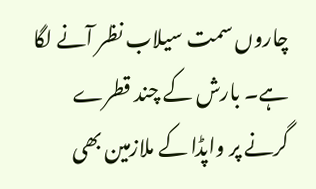چاروں سمت سیلاب نظر آنے لگا ہے۔ بارش کے چند قطرے گرنے پر واپڈا کے ملازمین بھی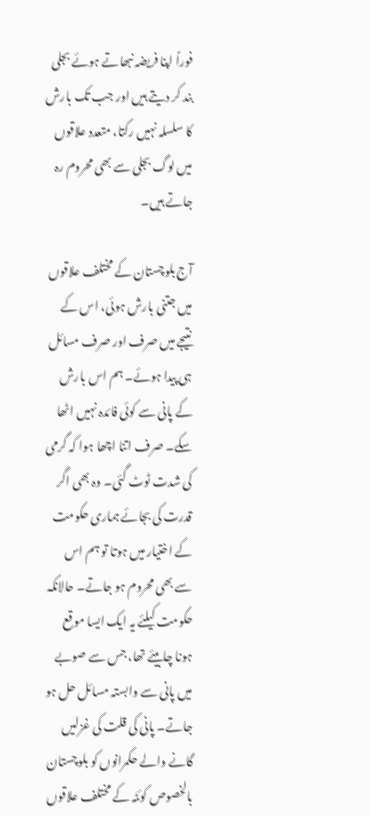فوراً اپنا فریضہ نبھاتے ہوئے بجلی بند کر دیتے ہیں اور جب تک بارش کا سلسلہ نہیں رکتا، متعدد علاقوں میں لوگ بجلی سے بھی محروم رہ جاتے ہیں۔

آج بلوچستان کے مختلف علاقوں میں جتنی بارش ہوئی، اس کے نتیجے میں صرف اور صرف مسائل ہی پیدا ہوئے۔ ہم اس بارش کے پانی سے کوئی فائدہ نہیں اٹھا سکے۔ صرف اتنا اچھا ہوا کہ گرمی کی شدت ٹوٹ گئی۔ وہ بھی اگر قدرت کی بجائے ہماری حکومت کے اختیار میں ہوتا تو ہم اس سے بھی محروم ہو جاتے۔ حالانکہ حکومت کیلئے یہ ایک ایسا موقع ہونا چاہیئے تھا، جس سے صوبے میں پانی سے وابستہ مسائل حل ہو جاتے۔ پانی کی قلت کی غزلیں گانے والے حکمرانوں کو بلوچستان بالخصوص کوئٹہ کے مختلف علاقوں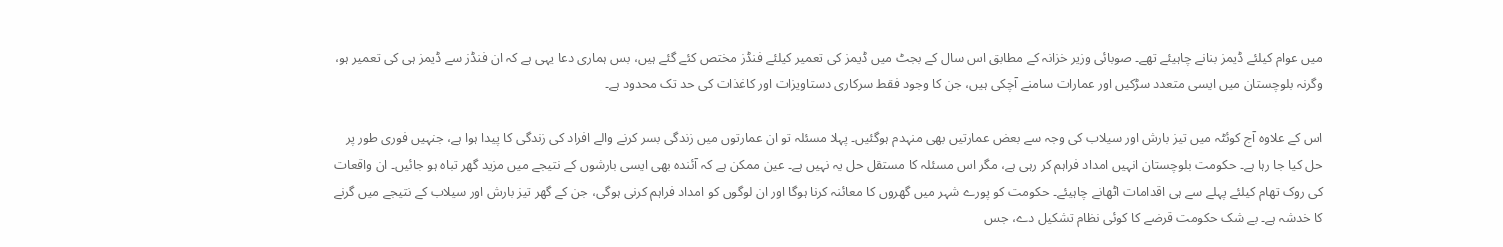میں عوام کیلئے ڈیمز بنانے چاہیئے تھے۔ صوبائی وزیر خزانہ کے مطابق اس سال کے بجٹ میں ڈیمز کی تعمیر کیلئے فنڈز مختص کئے گئے ہیں، بس ہماری دعا یہی ہے کہ ان فنڈز سے ڈیمز ہی کی تعمیر ہو، وگرنہ بلوچستان میں ایسی متعدد سڑکیں اور عمارات سامنے آچکی ہیں، جن کا وجود فقط سرکاری دستاویزات اور کاغذات کی حد تک محدود ہے۔

اس کے علاوہ آج کوئٹہ میں تیز بارش اور سیلاب کی وجہ سے بعض عمارتیں بھی منہدم ہوگئیں۔ پہلا مسئلہ تو ان عمارتوں میں زندگی بسر کرنے والے افراد کی زندگی کا پیدا ہوا ہے، جنہیں فوری طور پر حل کیا جا رہا ہے۔ حکومت بلوچستان انہیں امداد فراہم کر رہی ہے، مگر اس مسئلہ کا مستقل حل یہ نہیں ہے۔ عین ممکن ہے کہ آئندہ بھی ایسی بارشوں کے نتیجے میں مزید گھر تباہ ہو جائیں۔ ان واقعات کی روک تھام کیلئے پہلے سے ہی اقدامات اٹھانے چاہیئے۔ حکومت کو پورے شہر میں گھروں کا معائنہ کرنا ہوگا اور ان لوگوں کو امداد فراہم کرنی ہوگی، جن کے گھر تیز بارش اور سیلاب کے نتیجے میں گرنے کا خدشہ ہے۔ بے شک حکومت قرضے کا کوئی نظام تشکیل دے، جس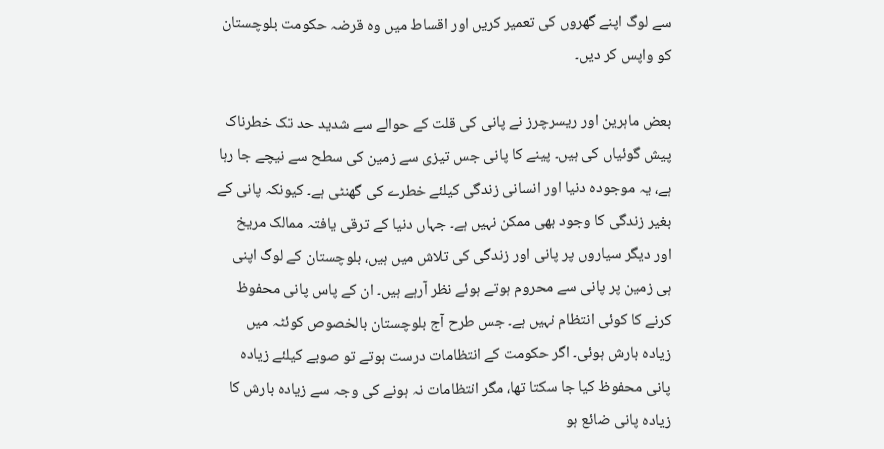سے لوگ اپنے گھروں کی تعمیر کریں اور اقساط میں وہ قرضہ حکومت بلوچستان کو واپس کر دیں۔

بعض ماہرین اور ریسرچرز نے پانی کی قلت کے حوالے سے شدید حد تک خطرناک پیش گوئیاں کی ہیں۔ پینے کا پانی جس تیزی سے زمین کی سطح سے نیچے جا رہا ہے، یہ موجودہ دنیا اور انسانی زندگی کیلئے خطرے کی گھنٹی ہے۔ کیونکہ پانی کے بغیر زندگی کا وجود بھی ممکن نہیں ہے۔ جہاں دنیا کے ترقی یافتہ ممالک مریخ اور دیگر سیاروں پر پانی اور زندگی کی تلاش میں ہیں، بلوچستان کے لوگ اپنی ہی زمین پر پانی سے محروم ہوتے ہوئے نظر آرہے ہیں۔ ان کے پاس پانی محفوظ کرنے کا کوئی انتظام نہیں ہے۔ جس طرح آج بلوچستان بالخصوص کوئٹہ میں زیادہ بارش ہوئی۔ اگر حکومت کے انتظامات درست ہوتے تو صوبے کیلئے زیادہ پانی محفوظ کیا جا سکتا تھا، مگر انتظامات نہ ہونے کی وجہ سے زیادہ بارش کا زیادہ پانی ضائع ہو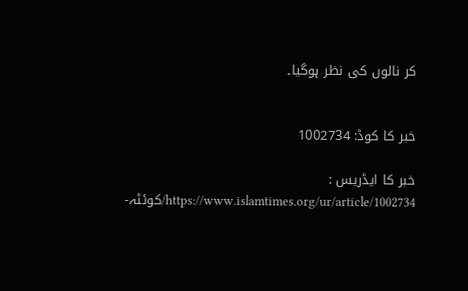کر نالوں کی نظر ہوگیا۔


خبر کا کوڈ: 1002734

خبر کا ایڈریس :
https://www.islamtimes.org/ur/article/1002734/کوئٹہ-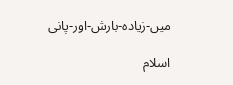میں-زیادہ-بارش-اور-پانی

اسلام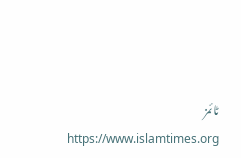ٹائمز
  https://www.islamtimes.org